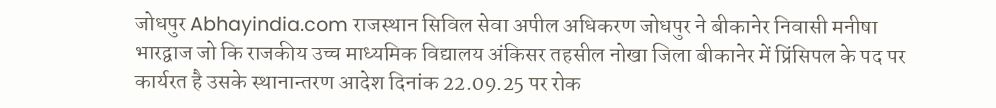जोधपुर Abhayindia.com राजस्थान सिविल सेवा अपील अधिकरण जोधपुर ने बीकानेर निवासी मनीषा भारद्वाज जो कि राजकीय उच्च माध्यमिक विद्यालय अंकिसर तहसील नोखा जिला बीकानेर में प्रिंसिपल के पद पर कार्यरत है उसके स्थानान्तरण आदेश दिनांक 22.09.25 पर रोक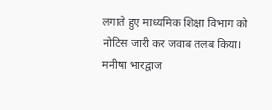लगाते हुए माध्यमिक शिक्षा विभाग को नोटिस जारी कर जवाब तलब किया। मनीषा भारद्वाज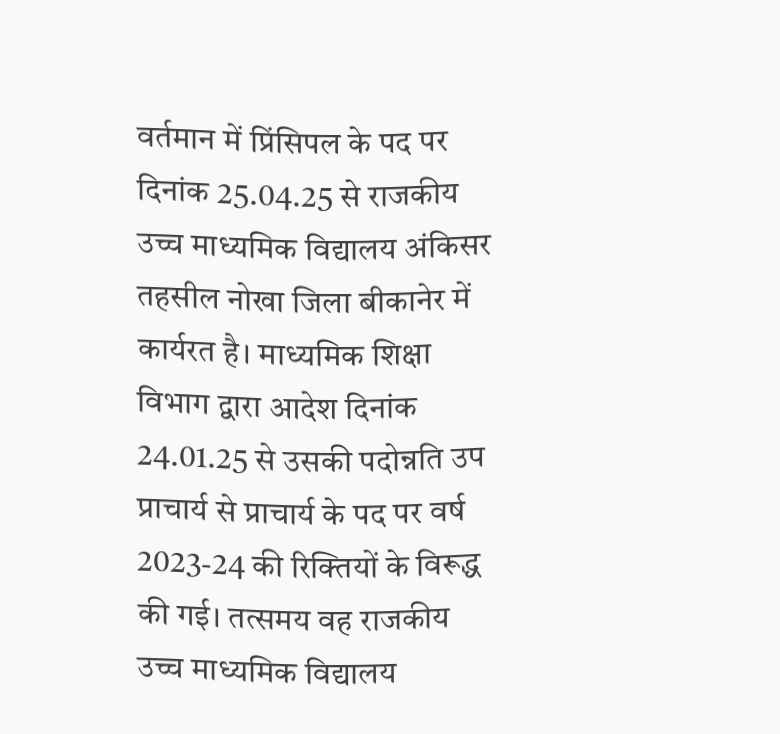वर्तमान में प्रिंसिपल के पद पर दिनांक 25.04.25 से राजकीय उच्च माध्यमिक विद्यालय अंकिसर तहसील नोखा जिला बीकानेर में कार्यरत है। माध्यमिक शिक्षा विभाग द्वारा आदेश दिनांक 24.01.25 से उसकी पदोन्नति उप प्राचार्य से प्राचार्य के पद पर वर्ष 2023-24 की रिक्तियों के विरूद्ध की गई। तत्समय वह राजकीय उच्च माध्यमिक विद्यालय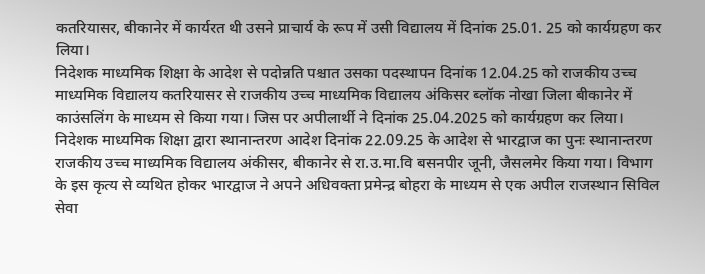कतरियासर, बीकानेर में कार्यरत थी उसने प्राचार्य के रूप में उसी विद्यालय में दिनांक 25.01. 25 को कार्यग्रहण कर लिया।
निदेशक माध्यमिक शिक्षा के आदेश से पदोन्नति पश्चात उसका पदस्थापन दिनांक 12.04.25 को राजकीय उच्च माध्यमिक विद्यालय कतरियासर से राजकीय उच्च माध्यमिक विद्यालय अंकिसर ब्लॉक नोखा जिला बीकानेर में काउंसलिंग के माध्यम से किया गया। जिस पर अपीलार्थी ने दिनांक 25.04.2025 को कार्यग्रहण कर लिया। निदेशक माध्यमिक शिक्षा द्वारा स्थानान्तरण आदेश दिनांक 22.09.25 के आदेश से भारद्वाज का पुनः स्थानान्तरण राजकीय उच्च माध्यमिक विद्यालय अंकीसर, बीकानेर से रा.उ.मा.वि बसनपीर जूनी, जैसलमेर किया गया। विभाग के इस कृत्य से व्यथित होकर भारद्वाज ने अपने अधिवक्ता प्रमेन्द्र बोहरा के माध्यम से एक अपील राजस्थान सिविल सेवा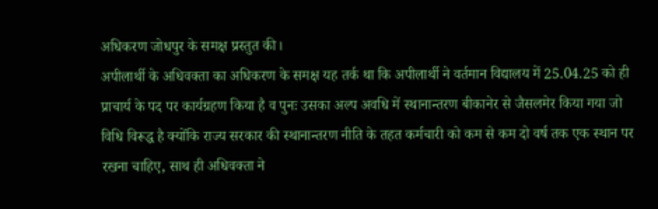अधिकरण जोधपुर के समक्ष प्रस्तुत की।
अपीलार्थी के अधिवक्ता का अधिकरण के समक्ष यह तर्क था कि अपीलार्थी ने वर्तमान विद्यालय में 25.04.25 को ही प्राचार्य के पद पर कार्यग्रहण किया है व पुनः उसका अल्प अवधि में स्थानान्तरण बीकानेर से जैसलमेर किया गया जो विधि विरूद्ध है क्योंकि राज्य सरकार की स्थानान्तरण नीति के तहत कर्मचारी को कम से कम दो वर्ष तक एक स्थान पर रखना चाहिए, साथ ही अधिवक्ता ने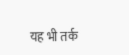यह भी तर्क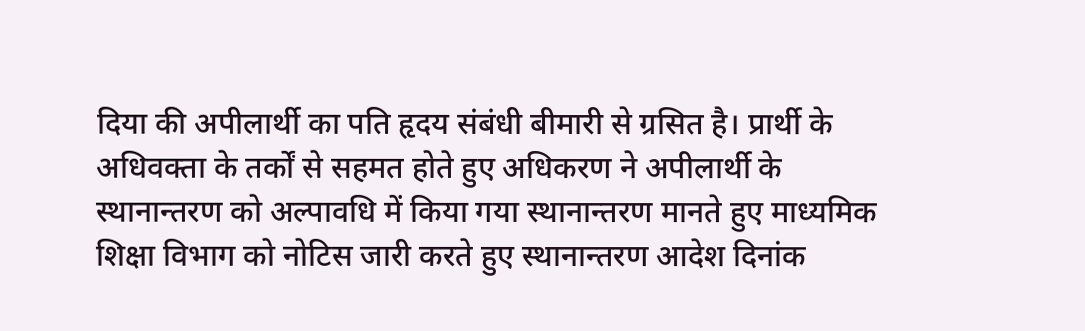दिया की अपीलार्थी का पति हृदय संबंधी बीमारी से ग्रसित है। प्रार्थी के अधिवक्ता के तर्कों से सहमत होते हुए अधिकरण ने अपीलार्थी के स्थानान्तरण को अल्पावधि में किया गया स्थानान्तरण मानते हुए माध्यमिक शिक्षा विभाग को नोटिस जारी करते हुए स्थानान्तरण आदेश दिनांक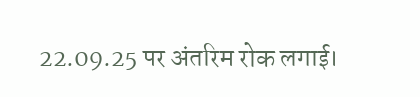22.09.25 पर अंतरिम रोक लगाई।